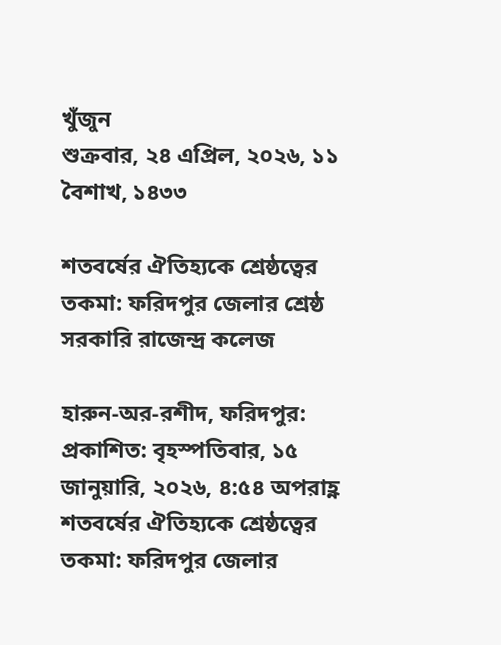খুঁজুন
শুক্রবার, ২৪ এপ্রিল, ২০২৬, ১১ বৈশাখ, ১৪৩৩

শতবর্ষের ঐতিহ্যকে শ্রেষ্ঠত্বের তকমা: ফরিদপুর জেলার শ্রেষ্ঠ সরকারি রাজেন্দ্র কলেজ

হারুন-অর-রশীদ, ফরিদপুর:
প্রকাশিত: বৃহস্পতিবার, ১৫ জানুয়ারি, ২০২৬, ৪:৫৪ অপরাহ্ণ
শতবর্ষের ঐতিহ্যকে শ্রেষ্ঠত্বের তকমা: ফরিদপুর জেলার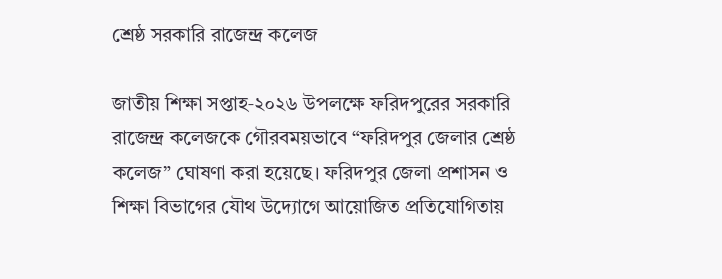শ্রেষ্ঠ সরকারি রাজেন্দ্র কলেজ

জাতীয় শিক্ষা সপ্তাহ‑২০২৬ উপলক্ষে ফরিদপুরের সরকারি রাজেন্দ্র কলেজকে গৌরবময়ভাবে “ফরিদপুর জেলার শ্রেষ্ঠ কলেজ” ঘোষণা করা হয়েছে। ফরিদপুর জেলা প্রশাসন ও শিক্ষা বিভাগের যৌথ উদ্যোগে আয়োজিত প্রতিযোগিতায়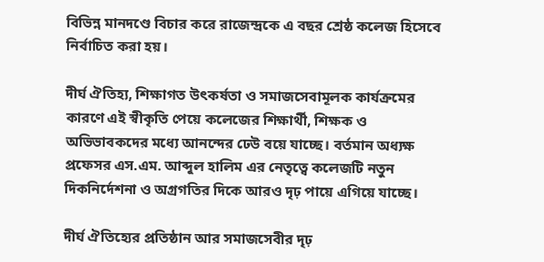বিভিন্ন মানদণ্ডে বিচার করে রাজেন্দ্রকে এ বছর শ্রেষ্ঠ কলেজ হিসেবে নির্বাচিত করা হয়।

দীর্ঘ ঐতিহ্য, শিক্ষাগত উৎকর্ষতা ও সমাজসেবামূলক কার্যক্রমের কারণে এই স্বীকৃতি পেয়ে কলেজের শিক্ষার্থী, শিক্ষক ও অভিভাবকদের মধ্যে আনন্দের ঢেউ বয়ে যাচ্ছে। বর্তমান অধ্যক্ষ প্রফেসর এস.এম. আব্দুল হালিম এর নেতৃত্বে কলেজটি নতুন দিকনির্দেশনা ও অগ্রগতির দিকে আরও দৃঢ় পায়ে এগিয়ে যাচ্ছে।

দীর্ঘ ঐতিহ্যের প্রতিষ্ঠান আর সমাজসেবীর দৃঢ়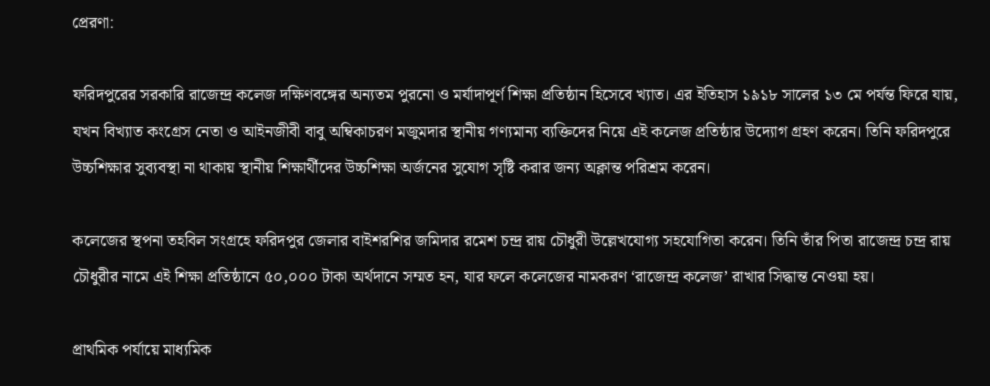প্রেরণা:

ফরিদপুরের সরকারি রাজেন্দ্র কলেজ দক্ষিণবঙ্গের অন্যতম পুরনো ও মর্যাদাপূর্ণ শিক্ষা প্রতিষ্ঠান হিসেবে খ্যাত। এর ইতিহাস ১৯১৮ সালের ১৩ মে পর্যন্ত ফিরে যায়, যখন বিখ্যাত কংগ্রেস নেতা ও আইনজীবী বাবু অম্বিকাচরণ মজুমদার স্থানীয় গণ্যমান্য ব্যক্তিদের নিয়ে এই কলেজ প্রতিষ্ঠার উদ্যোগ গ্রহণ করেন। তিনি ফরিদপুরে উচ্চশিক্ষার সুব্যবস্থা না থাকায় স্থানীয় শিক্ষার্থীদের উচ্চশিক্ষা অর্জনের সুযোগ সৃষ্টি করার জন্য অক্লান্ত পরিশ্রম করেন।

কলেজের স্থপনা তহবিল সংগ্রহে ফরিদপুর জেলার বাইশরশির জমিদার রমেশ চন্দ্র রায় চৌধুরী উল্লেখযোগ্য সহযোগিতা করেন। তিনি তাঁর পিতা রাজেন্দ্র চন্দ্র রায় চৌধুরীর নামে এই শিক্ষা প্রতিষ্ঠানে ৫০,০০০ টাকা অর্থদানে সম্মত হন, যার ফলে কলেজের নামকরণ ‘রাজেন্দ্র কলেজ’ রাখার সিদ্ধান্ত নেওয়া হয়।

প্রাথমিক পর্যায়ে মাধ্যমিক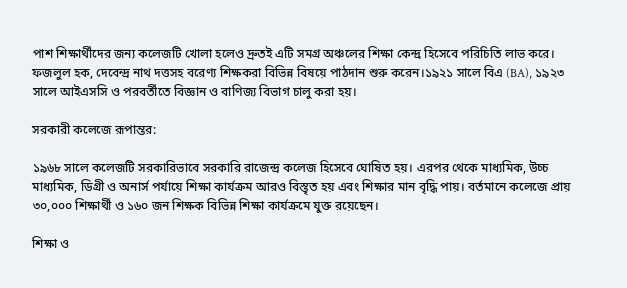পাশ শিক্ষার্থীদের জন্য কলেজটি খোলা হলেও দ্রুতই এটি সমগ্র অঞ্চলের শিক্ষা কেন্দ্র হিসেবে পরিচিতি লাভ করে। ফজলুল হক, দেবেন্দ্র নাথ দত্তসহ বরেণ্য শিক্ষকরা বিভিন্ন বিষয়ে পাঠদান শুরু করেন।১৯২১ সালে বিএ (BA), ১৯২৩ সালে আই‌এস‌সি ও পরবর্তীতে বিজ্ঞান ও বাণিজ্য বিভাগ চালু করা হয়।

সরকারী কলেজে রূপান্তর:

১৯৬৮ সালে কলেজটি সরকারিভাবে সরকারি রাজেন্দ্র কলেজ হিসেবে ঘোষিত হয়। এরপর থেকে মাধ্যমিক, উচ্চ মাধ্যমিক, ডিগ্রী ও অনার্স পর্যায়ে শিক্ষা কার্যক্রম আরও বিস্তৃত হয় এবং শিক্ষার মান বৃদ্ধি পায়। বর্তমানে কলেজে প্রায় ৩০,০০০ শিক্ষার্থী ও ১৬০ জন শিক্ষক বিভিন্ন শিক্ষা কার্যক্রমে যুক্ত রয়েছেন।

শিক্ষা ও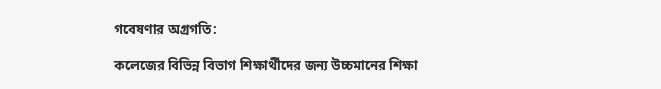গবেষণার অগ্রগতি:

কলেজের বিভিন্ন বিভাগ শিক্ষার্থীদের জন্য উচ্চমানের শিক্ষা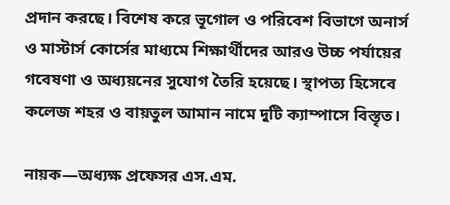প্রদান করছে। বিশেষ করে ভূগোল ও পরিবেশ বিভাগে অনার্স ও মাস্টার্স কোর্সের মাধ্যমে শিক্ষার্থীদের আরও উচ্চ পর্যায়ের গবেষণা ও অধ্যয়নের সুযোগ তৈরি হয়েছে। স্থাপত্য হিসেবে কলেজ শহর ও বায়তুল আমান নামে দুটি ক্যাম্পাসে বিস্তৃত।

নায়ক—অধ্যক্ষ প্রফেসর এস.এম.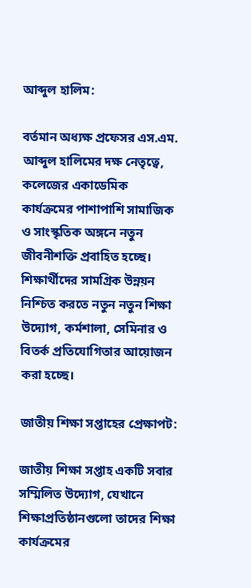আব্দুল হালিম:

বর্তমান অধ্যক্ষ প্রফেসর এস.এম. আব্দুল হালিমের দক্ষ নেতৃত্বে, কলেজের একাডেমিক কার্যক্রমের পাশাপাশি সামাজিক ও সাংস্কৃতিক অঙ্গনে নতুন জীবনীশক্তি প্রবাহিত হচ্ছে। শিক্ষার্থীদের সামগ্রিক উন্নয়ন নিশ্চিত করতে নতুন নতুন শিক্ষা উদ্যোগ, কর্মশালা, সেমিনার ও বিতর্ক প্রতিযোগিতার আয়োজন করা হচ্ছে।

জাতীয় শিক্ষা সপ্তাহের প্রেক্ষাপট:

জাতীয় শিক্ষা সপ্তাহ একটি সবার সম্মিলিত উদ্যোগ, যেখানে শিক্ষাপ্রতিষ্ঠানগুলো তাদের শিক্ষা কার্যক্রমের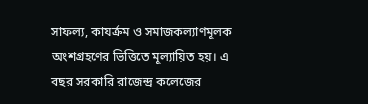সাফল্য, কাযর্ক্রম ও সমাজকল্যাণমূলক অংশগ্রহণের ভিত্তিতে মূল্যায়িত হয়। এ বছর সরকারি রাজেন্দ্র কলেজের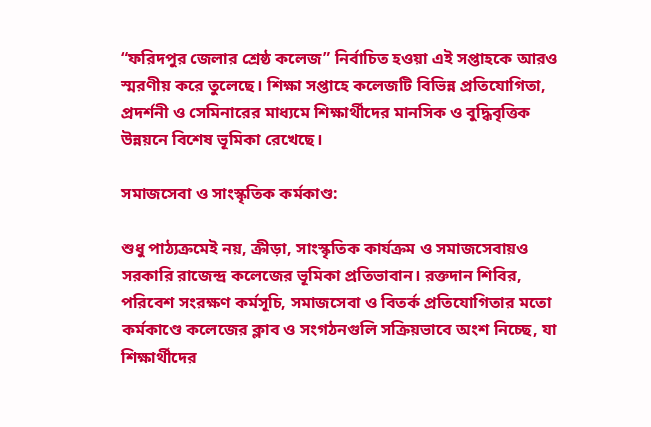“ফরিদপুর জেলার শ্রেষ্ঠ কলেজ” নির্বাচিত হওয়া এই সপ্তাহকে আরও স্মরণীয় করে তুলেছে। শিক্ষা সপ্তাহে কলেজটি বিভিন্ন প্রতিযোগিতা, প্রদর্শনী ও সেমিনারের মাধ্যমে শিক্ষার্থীদের মানসিক ও বুদ্ধিবৃত্তিক উন্নয়নে বিশেষ ভূমিকা রেখেছে।

সমাজসেবা ও সাংস্কৃতিক কর্মকাণ্ড:

শুধু পাঠ্যক্রমেই নয়, ক্রীড়া, সাংস্কৃতিক কার্যক্রম ও সমাজসেবায়ও সরকারি রাজেন্দ্র কলেজের ভূমিকা প্রতিভাবান। রক্তদান শিবির, পরিবেশ সংরক্ষণ কর্মসূচি, সমাজসেবা ও বিতর্ক প্রতিযোগিতার মতো কর্মকাণ্ডে কলেজের ক্লাব ও সংগঠনগুলি সক্রিয়ভাবে অংশ নিচ্ছে, যা শিক্ষার্থীদের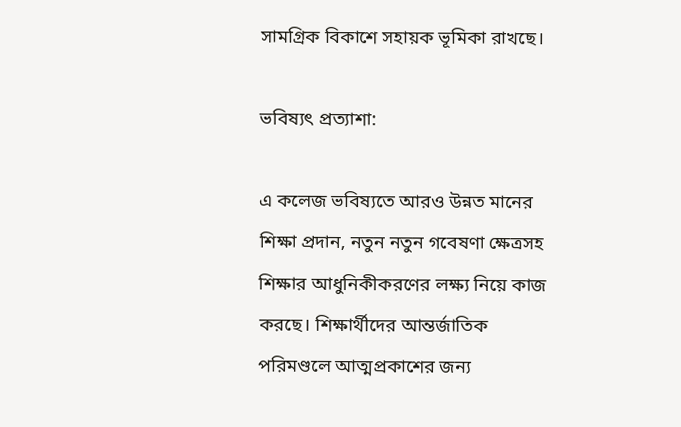সামগ্রিক বিকাশে সহায়ক ভূমিকা রাখছে।

ভবিষ্যৎ প্রত্যাশা:

এ কলেজ ভবিষ্যতে আরও উন্নত মানের শিক্ষা প্রদান, নতুন নতুন গবেষণা ক্ষেত্রসহ শিক্ষার আধুনিকীকরণের লক্ষ্য নিয়ে কাজ করছে। শিক্ষার্থীদের আন্তর্জাতিক পরিমণ্ডলে আত্মপ্রকাশের জন্য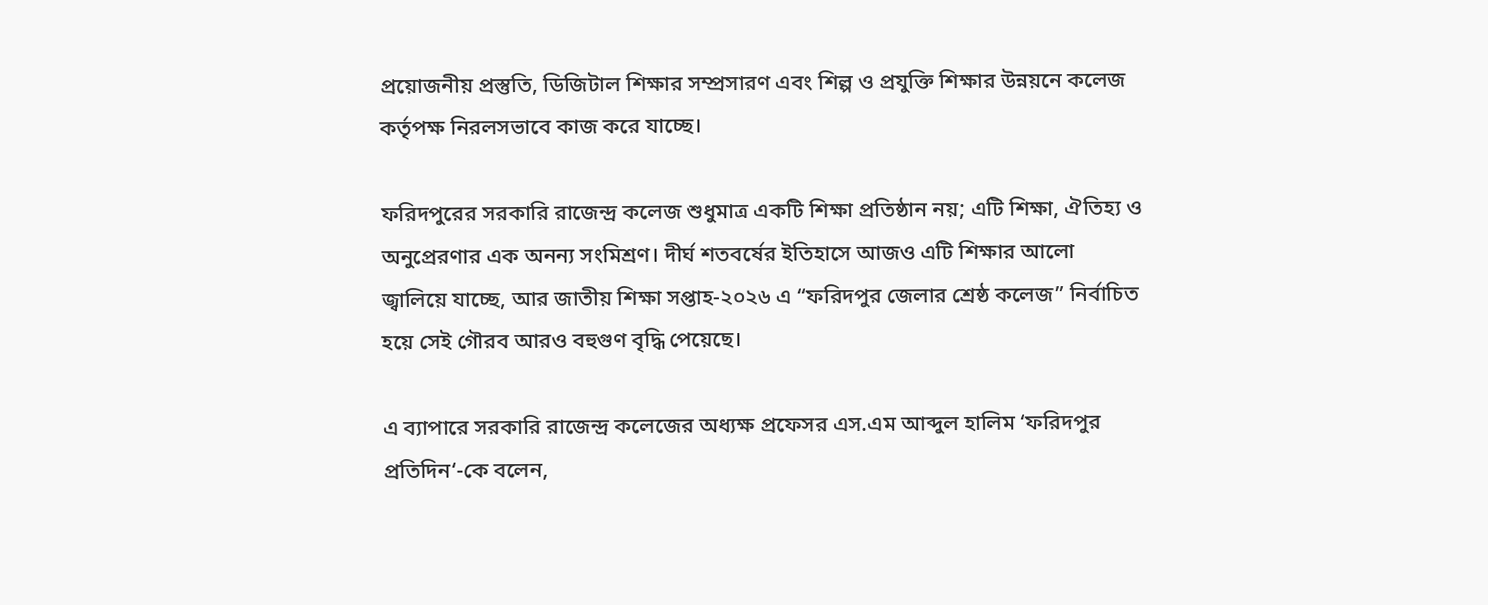প্রয়োজনীয় প্রস্তুতি, ডিজিটাল শিক্ষার সম্প্রসারণ এবং শিল্প ও প্রযুক্তি শিক্ষার উন্নয়নে কলেজ কর্তৃপক্ষ নিরলসভাবে কাজ করে যাচ্ছে।

ফরিদপুরের সরকারি রাজেন্দ্র কলেজ শুধুমাত্র একটি শিক্ষা প্রতিষ্ঠান নয়; এটি শিক্ষা, ঐতিহ্য ও অনুপ্রেরণার এক অনন্য সংমিশ্রণ। দীর্ঘ শতবর্ষের ইতিহাসে আজও এটি শিক্ষার আলো জ্বালিয়ে যাচ্ছে, আর জাতীয় শিক্ষা সপ্তাহ‑২০২৬ এ “ফরিদপুর জেলার শ্রেষ্ঠ কলেজ” নির্বাচিত হয়ে সেই গৌরব আরও বহুগুণ বৃদ্ধি পেয়েছে।

এ ব্যাপারে সরকারি রাজেন্দ্র কলেজের অধ্যক্ষ প্রফেসর এস.এম আব্দুল হালিম ‘ফরিদপুর প্রতিদিন‘-কে বলেন,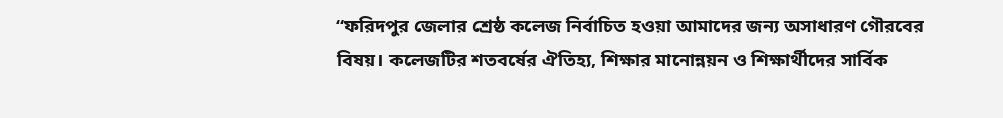“ফরিদপুর জেলার শ্রেষ্ঠ কলেজ নির্বাচিত হওয়া আমাদের জন্য অসাধারণ গৌরবের বিষয়। কলেজটির শতবর্ষের ঐতিহ্য, শিক্ষার মানোন্নয়ন ও শিক্ষার্থীদের সার্বিক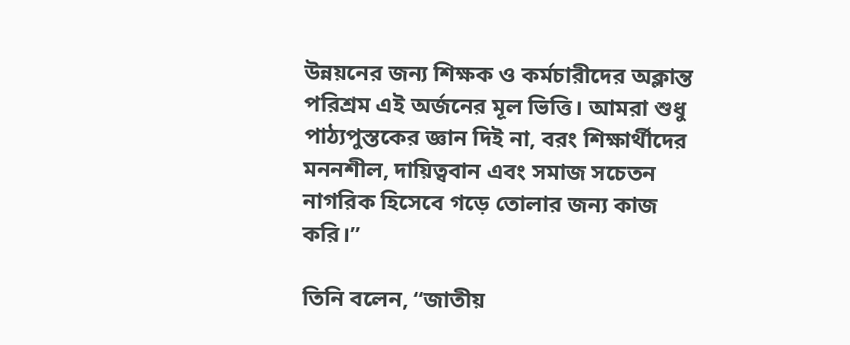উন্নয়নের জন্য শিক্ষক ও কর্মচারীদের অক্লান্ত পরিশ্রম এই অর্জনের মূল ভিত্তি। আমরা শুধু পাঠ্যপুস্তকের জ্ঞান দিই না, বরং শিক্ষার্থীদের মননশীল, দায়িত্ববান এবং সমাজ সচেতন নাগরিক হিসেবে গড়ে তোলার জন্য কাজ করি।”

তিনি বলেন, “জাতীয়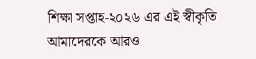শিক্ষা সপ্তাহ‑২০২৬ এর এই স্বীকৃতি আমাদেরকে আরও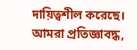দায়িত্বশীল করেছে। আমরা প্রতিজ্ঞাবদ্ধ,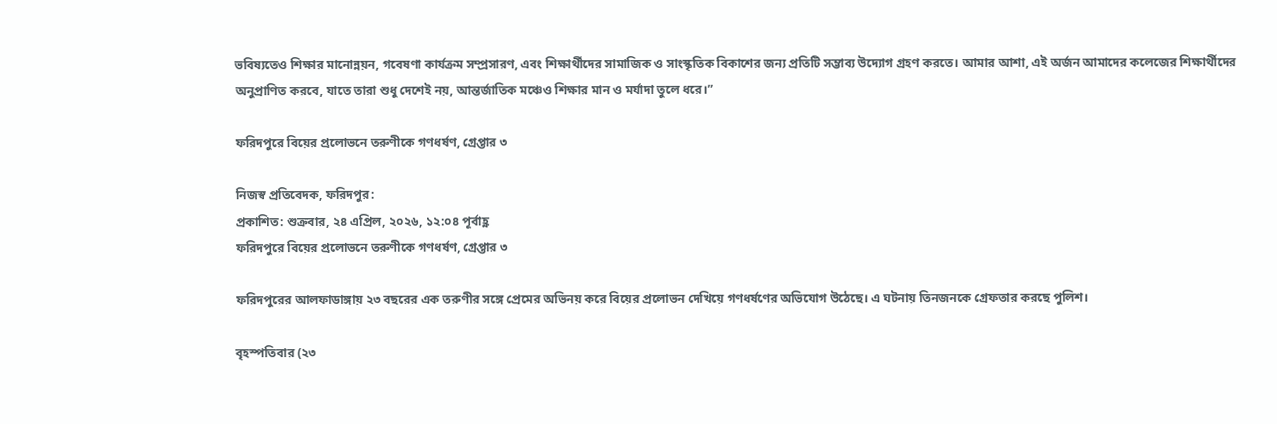ভবিষ্যতেও শিক্ষার মানোন্নয়ন, গবেষণা কার্যক্রম সম্প্রসারণ, এবং শিক্ষার্থীদের সামাজিক ও সাংস্কৃতিক বিকাশের জন্য প্রতিটি সম্ভাব্য উদ্যোগ গ্রহণ করতে। আমার আশা, এই অর্জন আমাদের কলেজের শিক্ষার্থীদের অনুপ্রাণিত করবে, যাতে তারা শুধু দেশেই নয়, আন্তর্জাতিক মঞ্চেও শিক্ষার মান ও মর্যাদা তুলে ধরে।”

ফরিদপুরে বিয়ের প্রলোভনে তরুণীকে গণধর্ষণ, গ্রেপ্তার ৩

নিজস্ব প্রতিবেদক, ফরিদপুর:
প্রকাশিত: শুক্রবার, ২৪ এপ্রিল, ২০২৬, ১২:০৪ পূর্বাহ্ণ
ফরিদপুরে বিয়ের প্রলোভনে তরুণীকে গণধর্ষণ, গ্রেপ্তার ৩

ফরিদপুরের আলফাডাঙ্গায় ২৩ বছরের এক তরুণীর সঙ্গে প্রেমের অভিনয় করে বিয়ের প্রলোভন দেখিয়ে গণধর্ষণের অভিযোগ উঠেছে। এ ঘটনায় তিনজনকে গ্রেফতার করছে পুলিশ।

বৃহস্পতিবার (২৩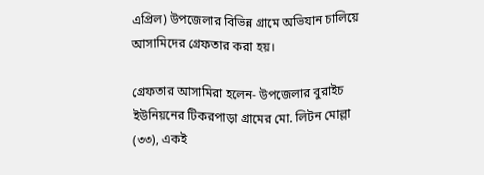এপ্রিল) উপজেলার বিভিন্ন গ্রামে অভিযান চালিয়ে আসামিদের গ্রেফতার করা হয়।

গ্রেফতার আসামিরা হলেন- উপজেলার বুরাইচ ইউনিয়নের টিকরপাড়া গ্রামের মো. লিটন মোল্লা (৩৩), একই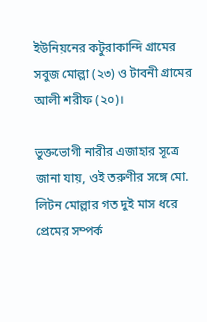ইউনিয়নের কটুরাকান্দি গ্রামের সবুজ মোল্লা (২৩) ও টাবনী গ্রামের আলী শরীফ (২০)।

ভুক্তভোগী নারীর এজাহার সূত্রে জানা যায়, ওই তরুণীর সঙ্গে মো. লিটন মোল্লার গত দুই মাস ধরে প্রেমের সম্পর্ক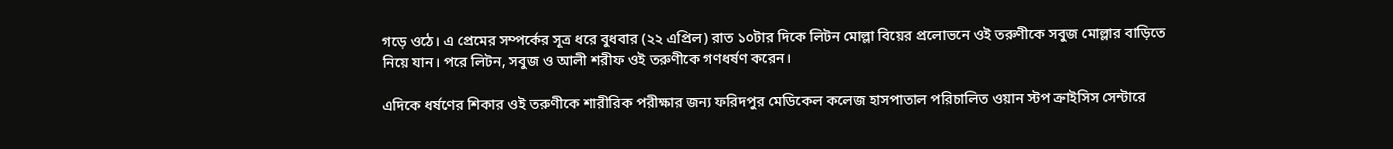গড়ে ওঠে। এ প্রেমের সম্পর্কের সূত্র ধরে বুধবার (২২ এপ্রিল) রাত ১০টার দিকে লিটন মোল্লা বিয়ের প্রলোভনে ওই তরুণীকে সবুজ মোল্লার বাড়িতে নিয়ে যান। পরে লিটন, সবুজ ও আলী শরীফ ওই তরুণীকে গণধর্ষণ করেন।

এদিকে ধর্ষণের শিকার ওই তরুণীকে শারীরিক পরীক্ষার জন্য ফরিদপুর মেডিকেল কলেজ হাসপাতাল পরিচালিত ওয়ান স্টপ ক্রাইসিস সেন্টারে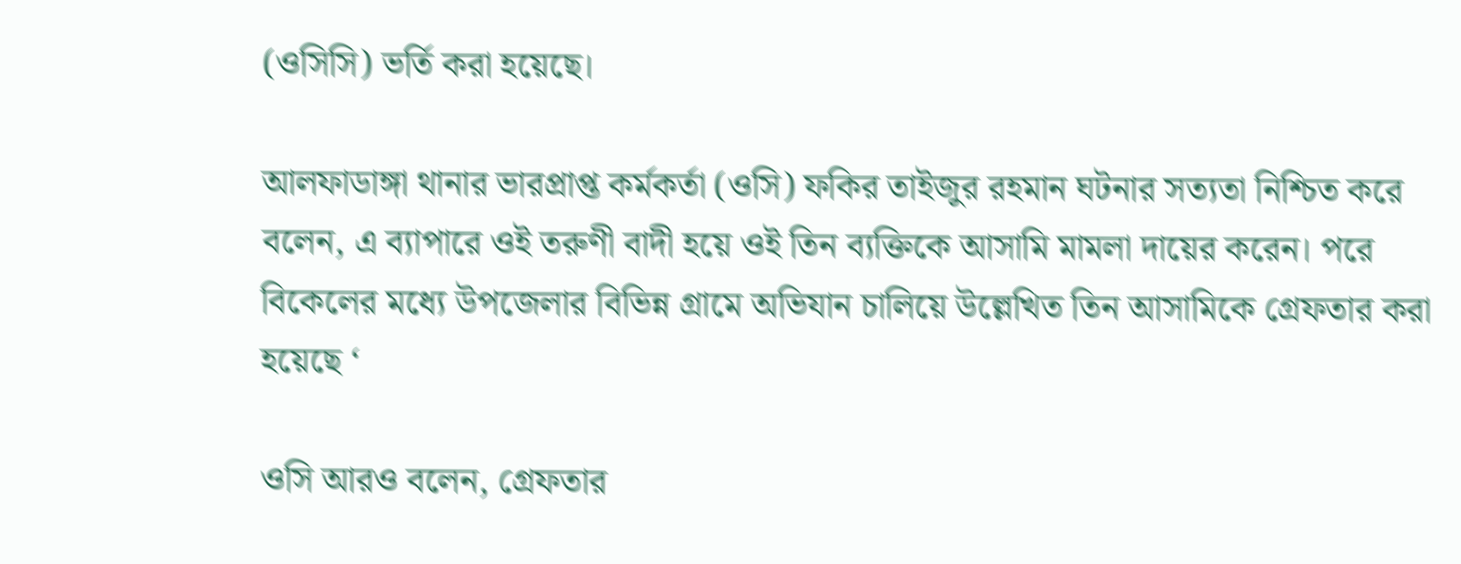(ওসিসি) ভর্তি করা হয়েছে।

আলফাডাঙ্গা থানার ভারপ্রাপ্ত কর্মকর্তা (ওসি) ফকির তাইজুর রহমান ঘটনার সত্যতা নিশ্চিত করে বলেন, এ ব্যাপারে ওই তরুণী বাদী হয়ে ওই তিন ব্যক্তিকে আসামি মামলা দায়ের করেন। পরে বিকেলের মধ্যে উপজেলার বিভিন্ন গ্রামে অভিযান চালিয়ে উল্লেখিত তিন আসামিকে গ্রেফতার করা হয়েছে ‘

ওসি আরও বলেন, গ্রেফতার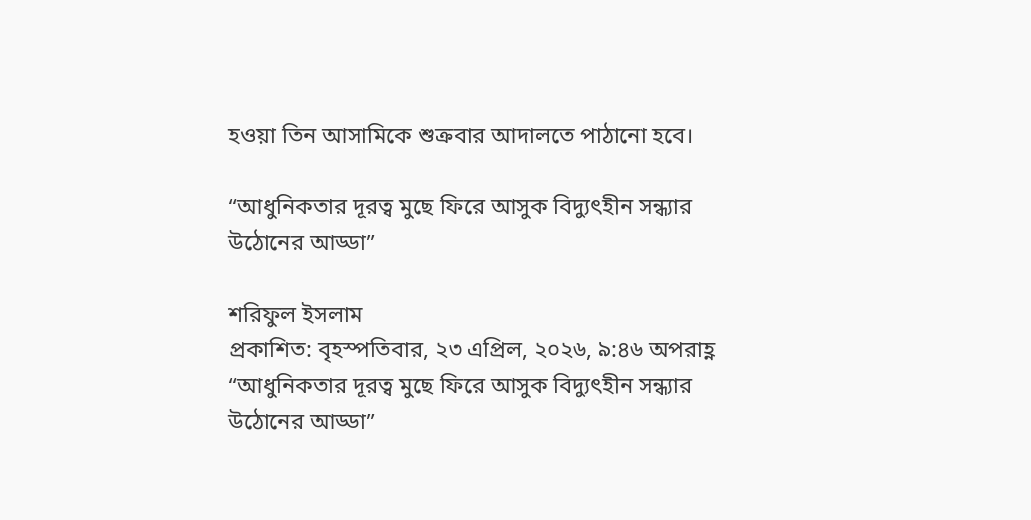হওয়া তিন আসামিকে শুক্রবার আদালতে পাঠানো হবে।

“আধুনিকতার দূরত্ব মুছে ফিরে আসুক বিদ্যুৎহীন সন্ধ্যার উঠোনের আড্ডা”

শরিফুল ইসলাম
প্রকাশিত: বৃহস্পতিবার, ২৩ এপ্রিল, ২০২৬, ৯:৪৬ অপরাহ্ণ
“আধুনিকতার দূরত্ব মুছে ফিরে আসুক বিদ্যুৎহীন সন্ধ্যার উঠোনের আড্ডা”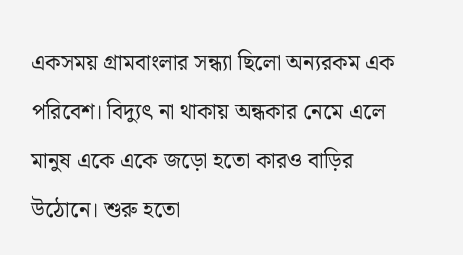একসময় গ্রামবাংলার সন্ধ্যা ছিলো অন্যরকম এক পরিবেশ। বিদ্যুৎ না থাকায় অন্ধকার নেমে এলে মানুষ একে একে জড়ো হতো কারও বাড়ির উঠোনে। শুরু হতো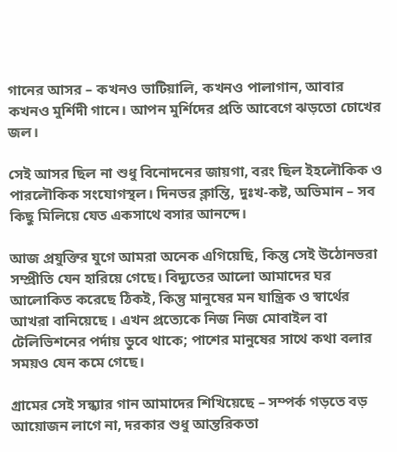গানের আসর – কখনও ভাটিয়ালি, কখনও পালাগান, আবার কখনও মুর্শিদী গানে। আপন মুর্শিদের প্রতি আবেগে ঝড়তো চোখের জল।

সেই আসর ছিল না শুধু বিনোদনের জায়গা, বরং ছিল ইহলৌকিক ও পারলৌকিক সংযোগস্থল। দিনভর ক্লান্তি, দুঃখ-কষ্ট, অভিমান – সব কিছু মিলিয়ে যেত একসাথে বসার আনন্দে।

আজ প্রযুক্তির যুগে আমরা অনেক এগিয়েছি, কিন্তু সেই উঠোনভরা সম্প্রীতি যেন হারিয়ে গেছে। বিদ্যুতের আলো আমাদের ঘর আলোকিত করেছে ঠিকই, কিন্তু মানুষের মন যান্ত্রিক ও স্বার্থের আখরা বানিয়েছে । এখন প্রত্যেকে নিজ নিজ মোবাইল বা টেলিভিশনের পর্দায় ডুবে থাকে; পাশের মানুষের সাথে কথা বলার সময়ও যেন কমে গেছে।

গ্রামের সেই সন্ধ্যার গান আমাদের শিখিয়েছে – সম্পর্ক গড়তে বড় আয়োজন লাগে না, দরকার শুধু আন্তরিকতা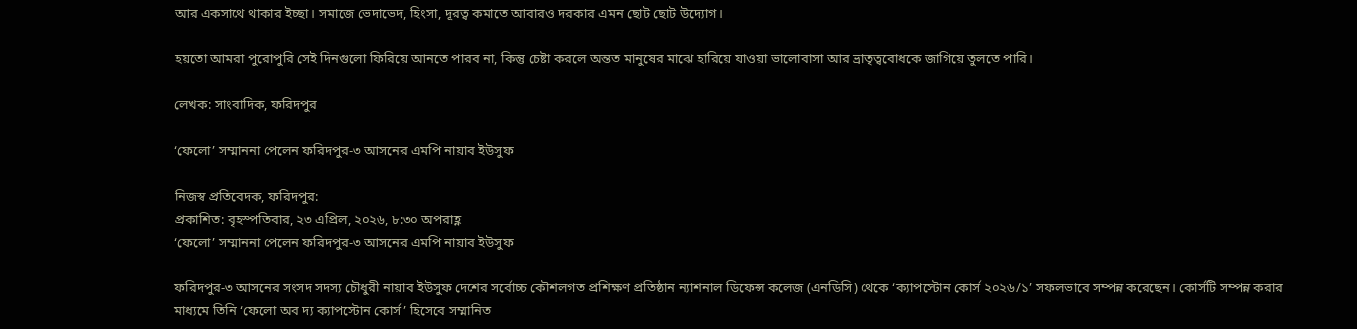আর একসাথে থাকার ইচ্ছা। সমাজে ভেদাভেদ, হিংসা, দূরত্ব কমাতে আবারও দরকার এমন ছোট ছোট উদ্যোগ।

হয়তো আমরা পুরোপুরি সেই দিনগুলো ফিরিয়ে আনতে পারব না, কিন্তু চেষ্টা করলে অন্তত মানুষের মাঝে হারিয়ে যাওয়া ভালোবাসা আর ভ্রাতৃত্ববোধকে জাগিয়ে তুলতে পারি।

লেখক: সাংবাদিক, ফরিদপুর

‘ফেলো’ সম্মাননা পেলেন ফরিদপুর-৩ আসনের এমপি নায়াব ইউসুফ

নিজস্ব প্রতিবেদক, ফরিদপুর:
প্রকাশিত: বৃহস্পতিবার, ২৩ এপ্রিল, ২০২৬, ৮:৩০ অপরাহ্ণ
‘ফেলো’ সম্মাননা পেলেন ফরিদপুর-৩ আসনের এমপি নায়াব ইউসুফ

ফরিদপুর-৩ আসনের সংসদ সদস্য চৌধুরী নায়াব ইউসুফ দেশের সর্বোচ্চ কৌশলগত প্রশিক্ষণ প্রতিষ্ঠান ন্যাশনাল ডিফেন্স কলেজ (এনডিসি) থেকে ‘ক্যাপস্টোন কোর্স ২০২৬/১’ সফলভাবে সম্পন্ন করেছেন। কোর্সটি সম্পন্ন করার মাধ্যমে তিনি ‘ফেলো অব দ্য ক্যাপস্টোন কোর্স’ হিসেবে সম্মানিত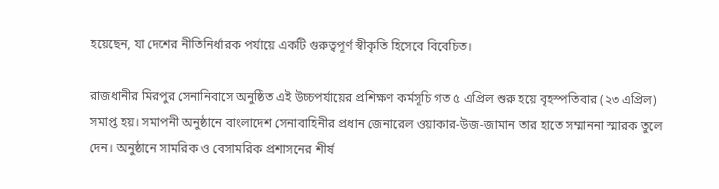হয়েছেন, যা দেশের নীতিনির্ধারক পর্যায়ে একটি গুরুত্বপূর্ণ স্বীকৃতি হিসেবে বিবেচিত।

রাজধানীর মিরপুর সেনানিবাসে অনুষ্ঠিত এই উচ্চপর্যায়ের প্রশিক্ষণ কর্মসূচি গত ৫ এপ্রিল শুরু হয়ে বৃহস্পতিবার (২৩ এপ্রিল) সমাপ্ত হয়। সমাপনী অনুষ্ঠানে বাংলাদেশ সেনাবাহিনীর প্রধান জেনারেল ওয়াকার-উজ-জামান তার হাতে সম্মাননা স্মারক তুলে দেন। অনুষ্ঠানে সামরিক ও বেসামরিক প্রশাসনের শীর্ষ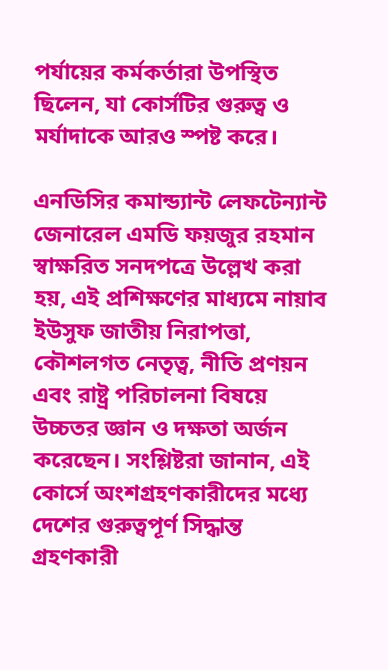পর্যায়ের কর্মকর্তারা উপস্থিত ছিলেন, যা কোর্সটির গুরুত্ব ও মর্যাদাকে আরও স্পষ্ট করে।

এনডিসির কমান্ড্যান্ট লেফটেন্যান্ট জেনারেল এমডি ফয়জুর রহমান স্বাক্ষরিত সনদপত্রে উল্লেখ করা হয়, এই প্রশিক্ষণের মাধ্যমে নায়াব ইউসুফ জাতীয় নিরাপত্তা, কৌশলগত নেতৃত্ব, নীতি প্রণয়ন এবং রাষ্ট্র পরিচালনা বিষয়ে উচ্চতর জ্ঞান ও দক্ষতা অর্জন করেছেন। সংশ্লিষ্টরা জানান, এই কোর্সে অংশগ্রহণকারীদের মধ্যে দেশের গুরুত্বপূর্ণ সিদ্ধান্ত গ্রহণকারী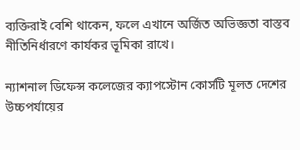ব্যক্তিরাই বেশি থাকেন, ফলে এখানে অর্জিত অভিজ্ঞতা বাস্তব নীতিনির্ধারণে কার্যকর ভূমিকা রাখে।

ন্যাশনাল ডিফেন্স কলেজের ক্যাপস্টোন কোর্সটি মূলত দেশের উচ্চপর্যায়ের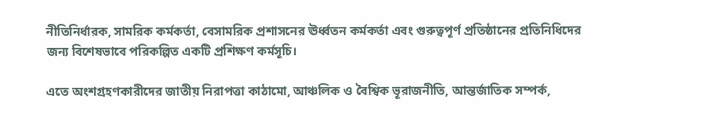নীতিনির্ধারক, সামরিক কর্মকর্তা, বেসামরিক প্রশাসনের ঊর্ধ্বতন কর্মকর্তা এবং গুরুত্বপূর্ণ প্রতিষ্ঠানের প্রতিনিধিদের জন্য বিশেষভাবে পরিকল্পিত একটি প্রশিক্ষণ কর্মসূচি।

এতে অংশগ্রহণকারীদের জাতীয় নিরাপত্তা কাঠামো, আঞ্চলিক ও বৈশ্বিক ভূরাজনীতি, আন্তর্জাতিক সম্পর্ক,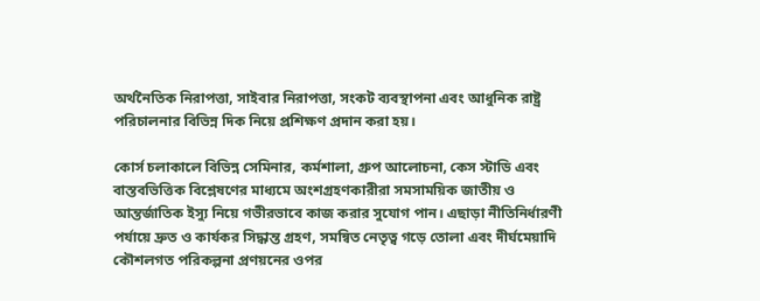অর্থনৈতিক নিরাপত্তা, সাইবার নিরাপত্তা, সংকট ব্যবস্থাপনা এবং আধুনিক রাষ্ট্র পরিচালনার বিভিন্ন দিক নিয়ে প্রশিক্ষণ প্রদান করা হয়।

কোর্স চলাকালে বিভিন্ন সেমিনার, কর্মশালা, গ্রুপ আলোচনা, কেস স্টাডি এবং বাস্তবভিত্তিক বিশ্লেষণের মাধ্যমে অংশগ্রহণকারীরা সমসাময়িক জাতীয় ও আন্তর্জাতিক ইস্যু নিয়ে গভীরভাবে কাজ করার সুযোগ পান। এছাড়া নীতিনির্ধারণী পর্যায়ে দ্রুত ও কার্যকর সিদ্ধান্ত গ্রহণ, সমন্বিত নেতৃত্ব গড়ে তোলা এবং দীর্ঘমেয়াদি কৌশলগত পরিকল্পনা প্রণয়নের ওপর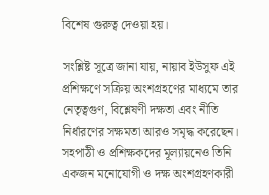বিশেষ গুরুত্ব দেওয়া হয়।

সংশ্লিষ্ট সূত্রে জানা যায়, নায়াব ইউসুফ এই প্রশিক্ষণে সক্রিয় অংশগ্রহণের মাধ্যমে তার নেতৃত্বগুণ, বিশ্লেষণী দক্ষতা এবং নীতি নির্ধারণের সক্ষমতা আরও সমৃদ্ধ করেছেন। সহপাঠী ও প্রশিক্ষকদের মূল্যায়নেও তিনি একজন মনোযোগী ও দক্ষ অংশগ্রহণকারী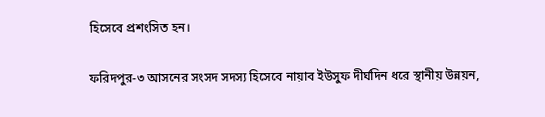হিসেবে প্রশংসিত হন।

ফরিদপুর-৩ আসনের সংসদ সদস্য হিসেবে নায়াব ইউসুফ দীর্ঘদিন ধরে স্থানীয় উন্নয়ন,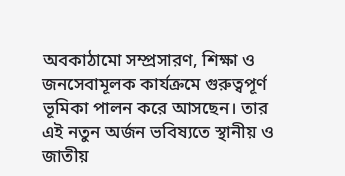অবকাঠামো সম্প্রসারণ, শিক্ষা ও জনসেবামূলক কার্যক্রমে গুরুত্বপূর্ণ ভূমিকা পালন করে আসছেন। তার এই নতুন অর্জন ভবিষ্যতে স্থানীয় ও জাতীয়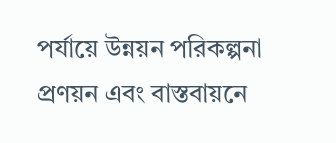পর্যায়ে উন্নয়ন পরিকল্পনা প্রণয়ন এবং বাস্তবায়নে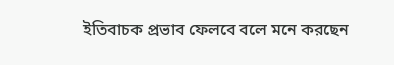ইতিবাচক প্রভাব ফেলবে বলে মনে করছেন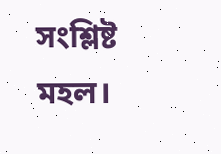সংশ্লিষ্ট মহল।